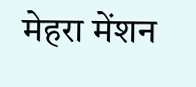मेहरा मेंशन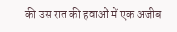की उस रात की हवाओं में एक अजीब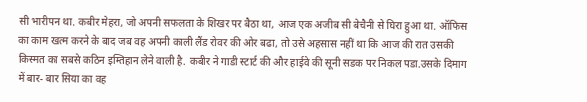सी भारीपन था. कबीर मेहरा, जो अपनी सफलता के शिखर पर बैठा था, आज एक अजीब सी बेचैनी से घिरा हुआ था. ऑफिस का काम खत्म करने के बाद जब वह अपनी काली लैंड रोवर की ओर बढा, तो उसे अहसास नहीं था कि आज की रात उसकी किस्मत का सबसे कठिन इम्तिहान लेने वाली है. कबीर ने गाडी स्टार्ट की और हाईवे की सूनी सडक पर निकल पडा.उसके दिमाग में बार- बार सिया का वह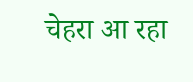चेहरा आ रहा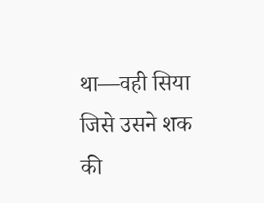था—वही सिया जिसे उसने शक की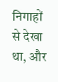निगाहों से देखा था, और